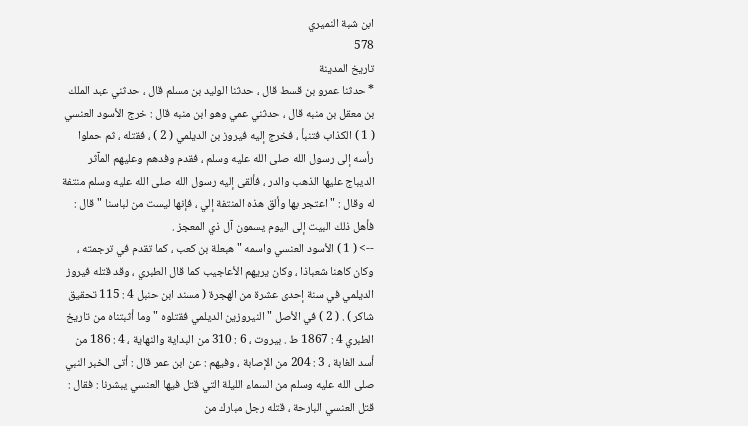ابن شبة النميري
578
تاريخ المدينة
* حدثنا عمرو بن قسط قال ، حدثنا الوليد بن مسلم قال ، حدثني عبد الملك بن معقل بن منبه قال ، حدثني عمي وهو ابن منبه قال : خرج الأسود العنسي ( 1 ) الكذاب فتنبأ ، فخرج إليه فيروز بن الديلمي ( 2 ) ، فقتله ، ثم حملوا رأسه إلى رسول الله صلى الله عليه وسلم ، فقدم وفدهم وعليهم المآثر الديباج عليها الذهب والدر ، فألقى إليه رسول الله صلى الله عليه وسلم منتفة له وقال : " اعتجر بها وألق هذه المنتفة إلي ، فإنها ليست من لباسنا " قال : فأهل ذلك البيت إلى اليوم يسمون آل ذي المعجز .
--> ( 1 ) الأسود العنسي واسمه " هبعلة بن كعب ، كما تقدم في ترجمته ، وكان كاهنا شعباذا ، وكان يريهم الأعاجيب كما قال الطبري ، وقد قتله فيروز الديلمي في سنة إحدى عشرة من الهجرة ( مسند ابن حنبل 4 : 115 تحقيق شاكر ) . ( 2 ) في الأصل " النيروزين الديلمي فقتلوه " وما أثبتناه من تاريخ الطبري 4 : 1867 ط . بيروت ، 6 : 310 من البداية والنهاية ، 4 : 186 من أسد الغابة ، 3 : 204 من الإصابة ، وفيهم : عن ابن عمر قال : أتى الخبر النبي صلى الله عليه وسلم من السماء الليلة التي قتل فيها العنسي يبشرنا : فقال : قتل العنسي البارحة ، قتله رجل مبارك من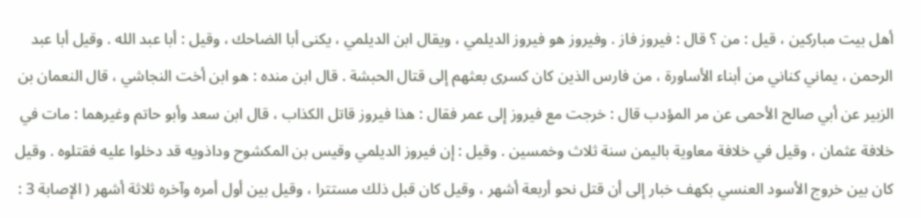أهل بيت مباركين ، قيل : من ؟ قال : فيروز فاز . وفيروز هو فيروز الديلمي ، ويقال ابن الديلمي ، يكنى أبا الضاحك ، وقيل : أبا عبد الله . وقيل أبا عبد الرحمن ، يماني كناني من أبناء الأساورة ، من فارس الذين كان كسرى بعثهم إلى قتال الحبشة . قال ابن منده : هو ابن أخت النجاشي ، قال النعمان بن الزبير عن أبي صالح الأحمى عن مر المؤدب قال : خرجت مع فيروز إلى عمر فقال : هذا فيروز قاتل الكذاب ، قال ابن سعد وأبو حاتم وغيرهما : مات في خلافة عثمان ، وقيل في خلافة معاوية باليمن سنة ثلاث وخمسين . وقيل : إن فيروز الديلمي وقيس بن المكشوح وداذويه قد دخلوا عليه فقتلوه . وقيل كان بين خروج الأسود العنسي بكهف خبار إلى أن قتل نحو أربعة أشهر ، وقيل كان قبل ذلك مستترا ، وقيل بين أول أمره وآخره ثلاثة أشهر ( الإصابة 3 :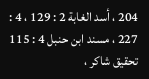204 ، أسد الغابة 2 : 129 ، 4 : 227 ، مسند ابن حنبل 4 : 115 تحقيق شاكر ،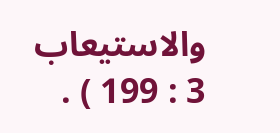والاستيعاب 3 : 199 ) .